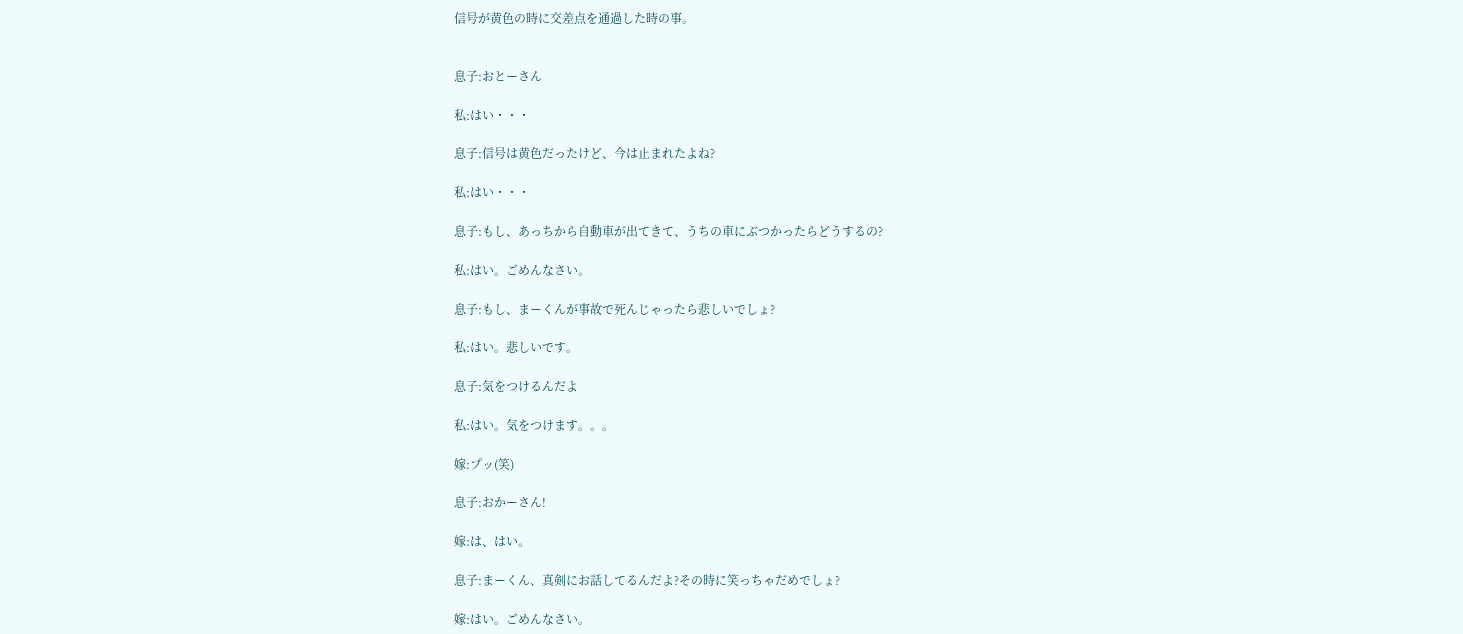信号が黄色の時に交差点を通過した時の事。


息子:おとーさん

私:はい・・・

息子:信号は黄色だったけど、今は止まれたよね?

私:はい・・・

息子:もし、あっちから自動車が出てきて、うちの車にぶつかったらどうするの?

私:はい。ごめんなさい。

息子:もし、まーくんが事故で死んじゃったら悲しいでしょ?

私:はい。悲しいです。

息子:気をつけるんだよ

私:はい。気をつけます。。。

嫁:プッ(笑)

息子:おかーさん!

嫁:は、はい。

息子:まーくん、真剣にお話してるんだよ?その時に笑っちゃだめでしょ?

嫁:はい。ごめんなさい。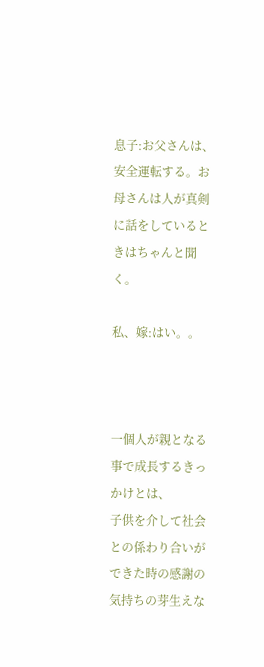息子:お父さんは、安全運転する。お母さんは人が真剣に話をしているときはちゃんと聞く。

私、嫁:はい。。



一個人が親となる事で成長するきっかけとは、
子供を介して社会との係わり合いができた時の感謝の気持ちの芽生えな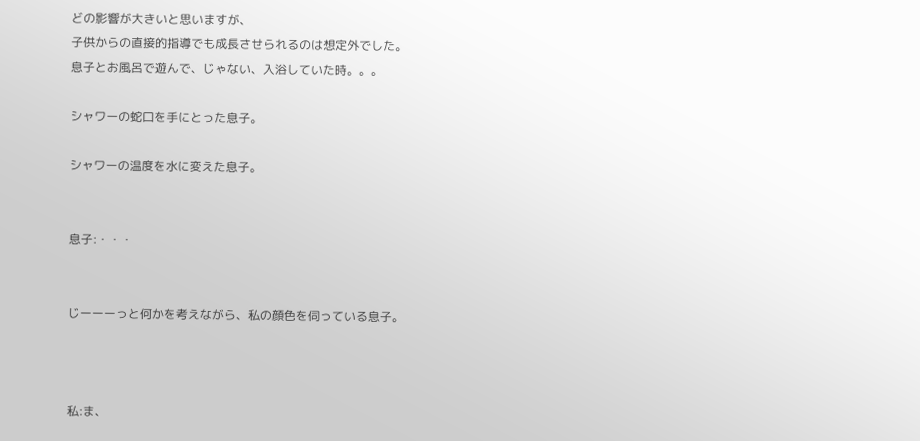どの影響が大きいと思いますが、
子供からの直接的指導でも成長させられるのは想定外でした。
息子とお風呂で遊んで、じゃない、入浴していた時。。。

シャワーの蛇口を手にとった息子。

シャワーの温度を水に変えた息子。


息子:・・・


じーーーっと何かを考えながら、私の顔色を伺っている息子。



私:ま、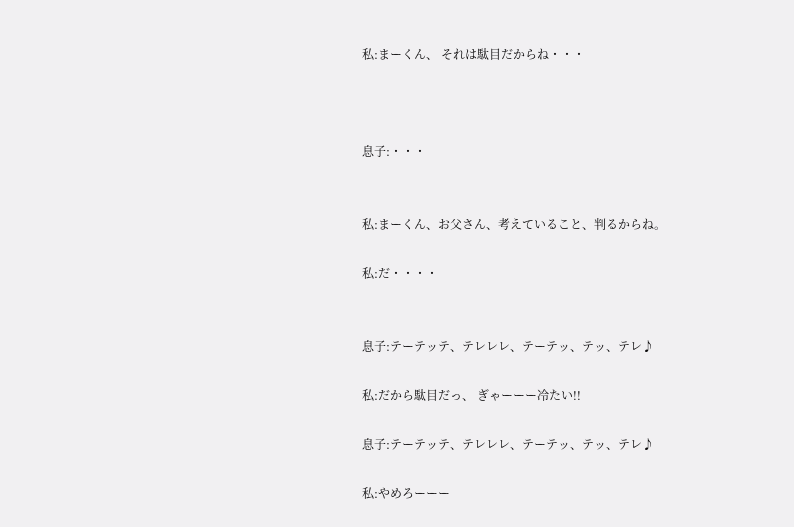私:まーくん、 それは駄目だからね・・・



息子:・・・


私:まーくん、お父さん、考えていること、判るからね。

私:だ・・・・


息子:テーテッテ、テレレレ、テーテッ、テッ、テレ♪

私:だから駄目だっ、 ぎゃーーー冷たい!!

息子:テーテッテ、テレレレ、テーテッ、テッ、テレ♪

私:やめろーーー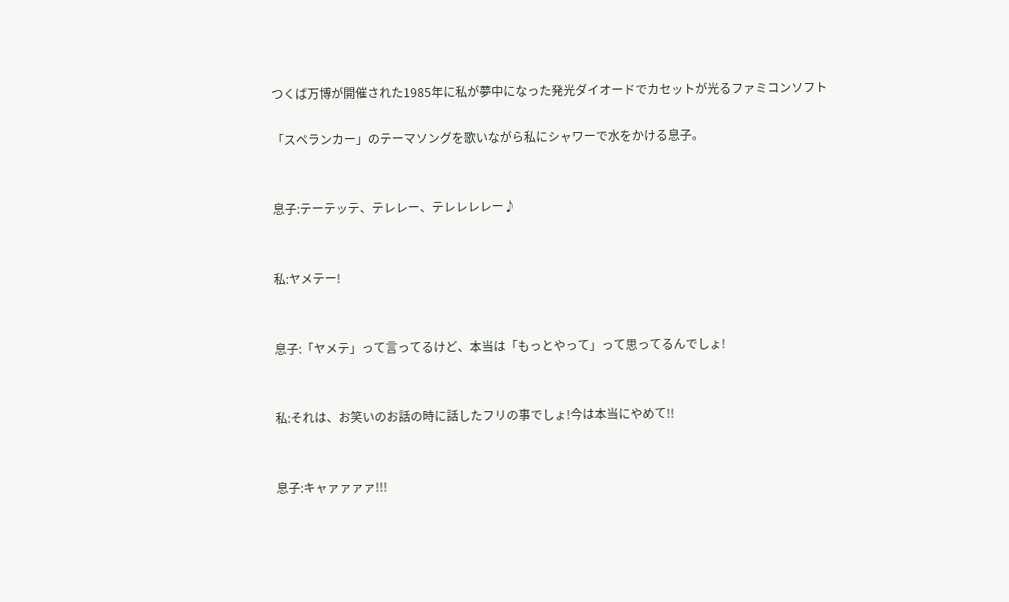つくば万博が開催された1985年に私が夢中になった発光ダイオードでカセットが光るファミコンソフト

「スペランカー」のテーマソングを歌いながら私にシャワーで水をかける息子。


息子:テーテッテ、テレレー、テレレレレー♪


私:ヤメテー!


息子:「ヤメテ」って言ってるけど、本当は「もっとやって」って思ってるんでしょ!


私:それは、お笑いのお話の時に話したフリの事でしょ!今は本当にやめて!!


息子:キャァァァァ!!!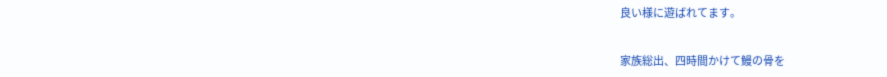良い様に遊ばれてます。


家族総出、四時間かけて鰻の骨を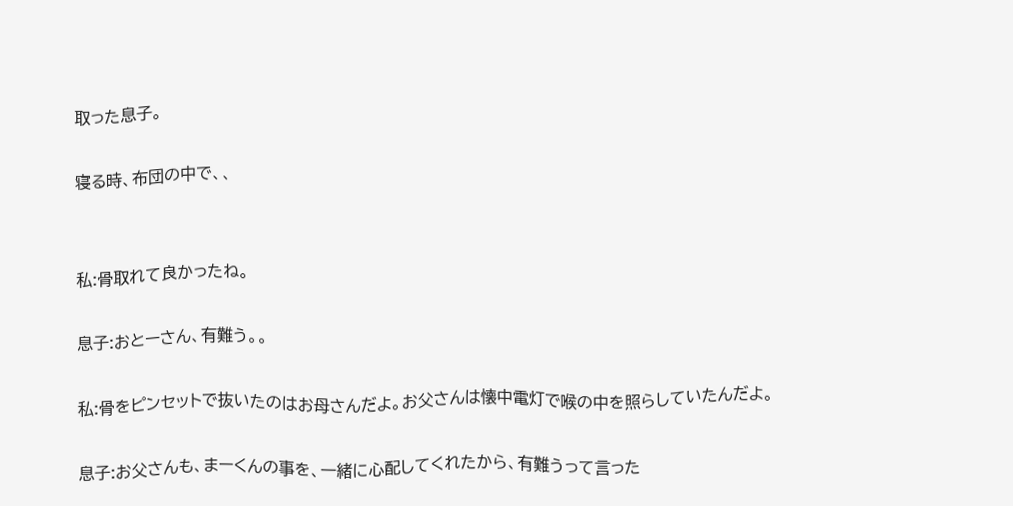取った息子。

寝る時、布団の中で、、


私:骨取れて良かったね。

息子:おとーさん、有難う。。

私:骨をピンセットで抜いたのはお母さんだよ。お父さんは懐中電灯で喉の中を照らしていたんだよ。

息子:お父さんも、まーくんの事を、一緒に心配してくれたから、有難うって言った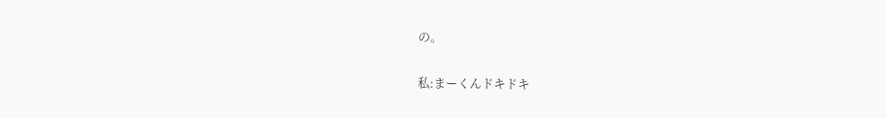の。

私:まーくんドキドキ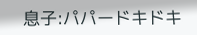息子:パパードキドキ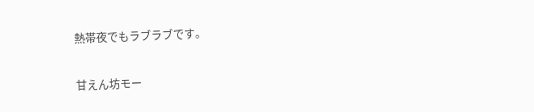熱帯夜でもラブラブです。

甘えん坊モー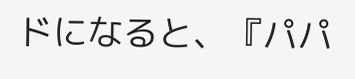ドになると、『パパ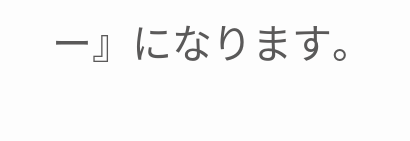ー』になります。